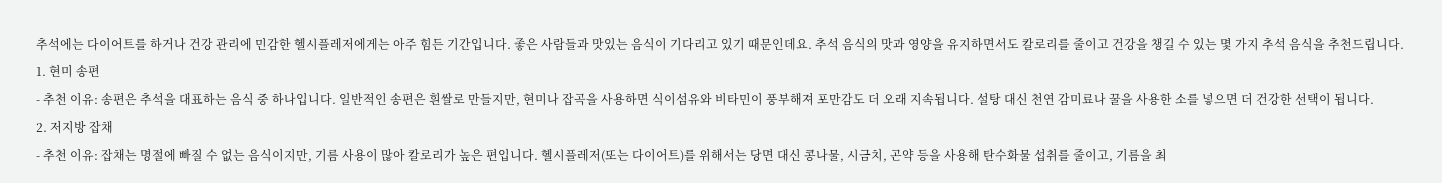추석에는 다이어트를 하거나 건강 관리에 민감한 헬시플레저에게는 아주 힘든 기간입니다. 좋은 사람들과 맛있는 음식이 기다리고 있기 때문인데요. 추석 음식의 맛과 영양을 유지하면서도 칼로리를 줄이고 건강을 챙길 수 있는 몇 가지 추석 음식을 추천드립니다.
1. 현미 송편
- 추천 이유: 송편은 추석을 대표하는 음식 중 하나입니다. 일반적인 송편은 흰쌀로 만들지만, 현미나 잡곡을 사용하면 식이섬유와 비타민이 풍부해져 포만감도 더 오래 지속됩니다. 설탕 대신 천연 감미료나 꿀을 사용한 소를 넣으면 더 건강한 선택이 됩니다.
2. 저지방 잡채
- 추천 이유: 잡채는 명절에 빠질 수 없는 음식이지만, 기름 사용이 많아 칼로리가 높은 편입니다. 헬시플레저(또는 다이어트)를 위해서는 당면 대신 콩나물, 시금치, 곤약 등을 사용해 탄수화물 섭취를 줄이고, 기름을 최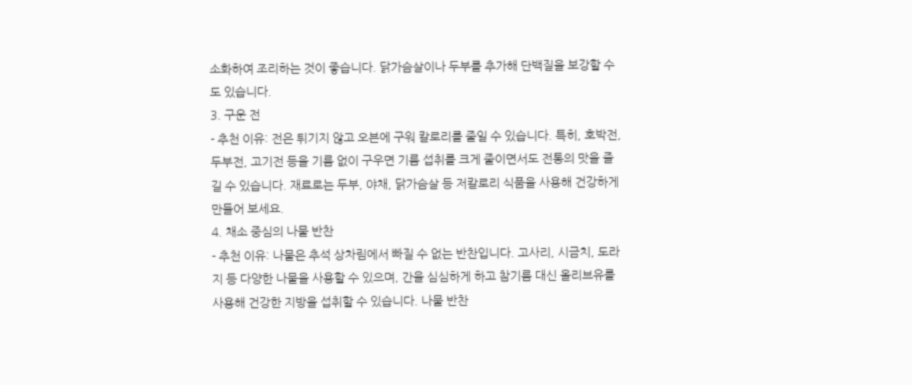소화하여 조리하는 것이 좋습니다. 닭가슴살이나 두부를 추가해 단백질을 보강할 수도 있습니다.
3. 구운 전
- 추천 이유: 전은 튀기지 않고 오븐에 구워 칼로리를 줄일 수 있습니다. 특히, 호박전, 두부전, 고기전 등을 기름 없이 구우면 기름 섭취를 크게 줄이면서도 전통의 맛을 즐길 수 있습니다. 재료로는 두부, 야채, 닭가슴살 등 저칼로리 식품을 사용해 건강하게 만들어 보세요.
4. 채소 중심의 나물 반찬
- 추천 이유: 나물은 추석 상차림에서 빠질 수 없는 반찬입니다. 고사리, 시금치, 도라지 등 다양한 나물을 사용할 수 있으며, 간을 심심하게 하고 참기름 대신 올리브유를 사용해 건강한 지방을 섭취할 수 있습니다. 나물 반찬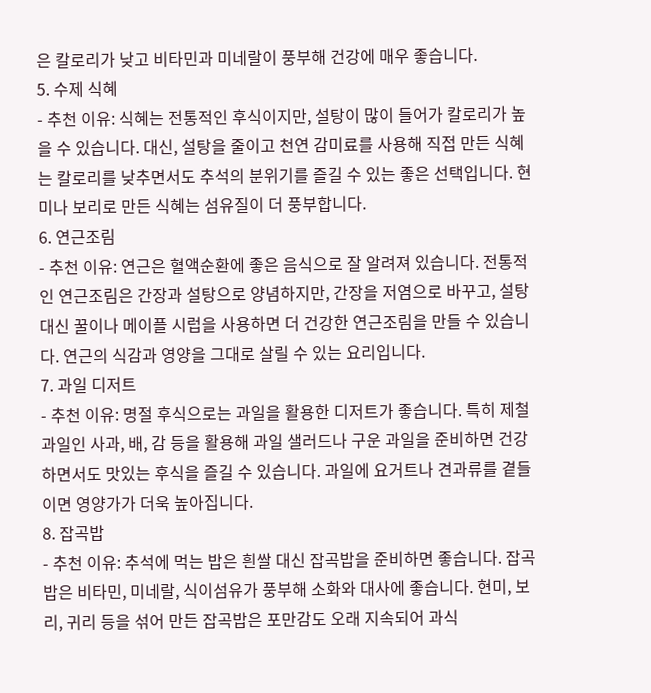은 칼로리가 낮고 비타민과 미네랄이 풍부해 건강에 매우 좋습니다.
5. 수제 식혜
- 추천 이유: 식혜는 전통적인 후식이지만, 설탕이 많이 들어가 칼로리가 높을 수 있습니다. 대신, 설탕을 줄이고 천연 감미료를 사용해 직접 만든 식혜는 칼로리를 낮추면서도 추석의 분위기를 즐길 수 있는 좋은 선택입니다. 현미나 보리로 만든 식혜는 섬유질이 더 풍부합니다.
6. 연근조림
- 추천 이유: 연근은 혈액순환에 좋은 음식으로 잘 알려져 있습니다. 전통적인 연근조림은 간장과 설탕으로 양념하지만, 간장을 저염으로 바꾸고, 설탕 대신 꿀이나 메이플 시럽을 사용하면 더 건강한 연근조림을 만들 수 있습니다. 연근의 식감과 영양을 그대로 살릴 수 있는 요리입니다.
7. 과일 디저트
- 추천 이유: 명절 후식으로는 과일을 활용한 디저트가 좋습니다. 특히 제철 과일인 사과, 배, 감 등을 활용해 과일 샐러드나 구운 과일을 준비하면 건강하면서도 맛있는 후식을 즐길 수 있습니다. 과일에 요거트나 견과류를 곁들이면 영양가가 더욱 높아집니다.
8. 잡곡밥
- 추천 이유: 추석에 먹는 밥은 흰쌀 대신 잡곡밥을 준비하면 좋습니다. 잡곡밥은 비타민, 미네랄, 식이섬유가 풍부해 소화와 대사에 좋습니다. 현미, 보리, 귀리 등을 섞어 만든 잡곡밥은 포만감도 오래 지속되어 과식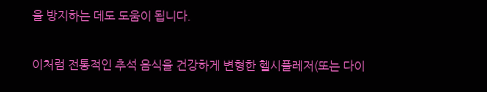을 방지하는 데도 도움이 됩니다.

이처럼 전통적인 추석 음식을 건강하게 변형한 헬시플레저(또는 다이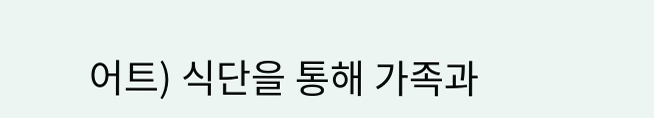어트) 식단을 통해 가족과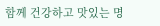함께 건강하고 맛있는 명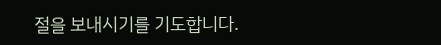절을 보내시기를 기도합니다.